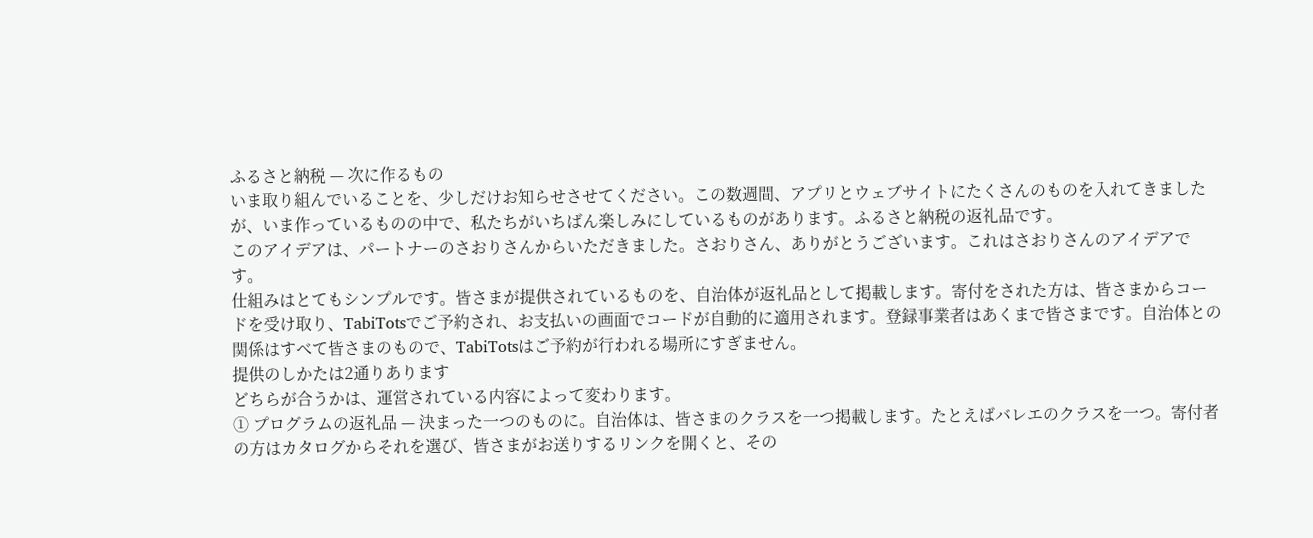ふるさと納税 — 次に作るもの
いま取り組んでいることを、少しだけお知らせさせてください。この数週間、アプリとウェブサイトにたくさんのものを入れてきましたが、いま作っているものの中で、私たちがいちばん楽しみにしているものがあります。ふるさと納税の返礼品です。
このアイデアは、パートナーのさおりさんからいただきました。さおりさん、ありがとうございます。これはさおりさんのアイデアです。
仕組みはとてもシンプルです。皆さまが提供されているものを、自治体が返礼品として掲載します。寄付をされた方は、皆さまからコードを受け取り、TabiTotsでご予約され、お支払いの画面でコードが自動的に適用されます。登録事業者はあくまで皆さまです。自治体との関係はすべて皆さまのもので、TabiTotsはご予約が行われる場所にすぎません。
提供のしかたは2通りあります
どちらが合うかは、運営されている内容によって変わります。
① プログラムの返礼品 — 決まった一つのものに。自治体は、皆さまのクラスを一つ掲載します。たとえばバレエのクラスを一つ。寄付者の方はカタログからそれを選び、皆さまがお送りするリンクを開くと、その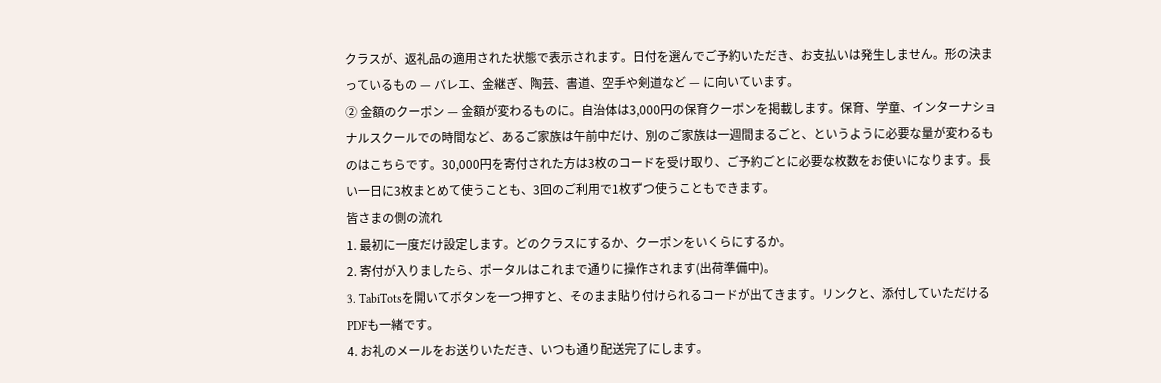クラスが、返礼品の適用された状態で表示されます。日付を選んでご予約いただき、お支払いは発生しません。形の決まっているもの — バレエ、金継ぎ、陶芸、書道、空手や剣道など — に向いています。
② 金額のクーポン — 金額が変わるものに。自治体は3,000円の保育クーポンを掲載します。保育、学童、インターナショナルスクールでの時間など、あるご家族は午前中だけ、別のご家族は一週間まるごと、というように必要な量が変わるものはこちらです。30,000円を寄付された方は3枚のコードを受け取り、ご予約ごとに必要な枚数をお使いになります。長い一日に3枚まとめて使うことも、3回のご利用で1枚ずつ使うこともできます。
皆さまの側の流れ
1. 最初に一度だけ設定します。どのクラスにするか、クーポンをいくらにするか。
2. 寄付が入りましたら、ポータルはこれまで通りに操作されます(出荷準備中)。
3. TabiTotsを開いてボタンを一つ押すと、そのまま貼り付けられるコードが出てきます。リンクと、添付していただけるPDFも一緒です。
4. お礼のメールをお送りいただき、いつも通り配送完了にします。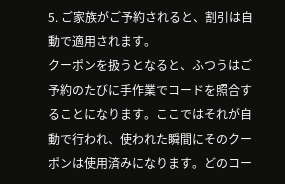5. ご家族がご予約されると、割引は自動で適用されます。
クーポンを扱うとなると、ふつうはご予約のたびに手作業でコードを照合することになります。ここではそれが自動で行われ、使われた瞬間にそのクーポンは使用済みになります。どのコー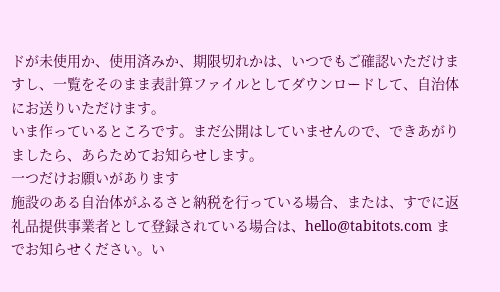ドが未使用か、使用済みか、期限切れかは、いつでもご確認いただけますし、一覧をそのまま表計算ファイルとしてダウンロードして、自治体にお送りいただけます。
いま作っているところです。まだ公開はしていませんので、できあがりましたら、あらためてお知らせします。
一つだけお願いがあります
施設のある自治体がふるさと納税を行っている場合、または、すでに返礼品提供事業者として登録されている場合は、hello@tabitots.com までお知らせください。い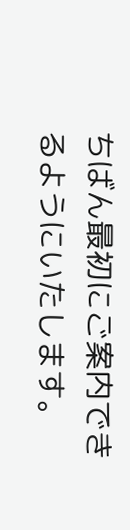ちばん最初にご案内できるようにいたします。